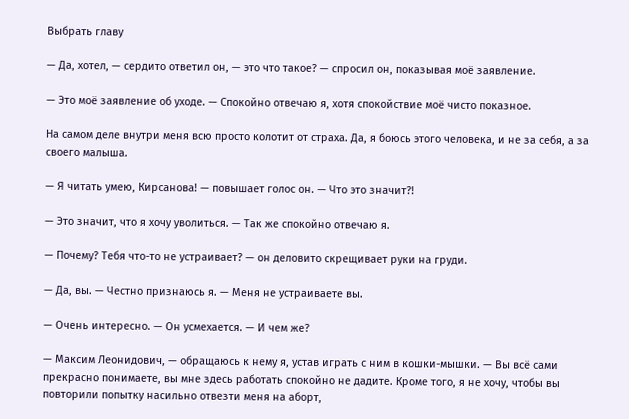Выбрать главу

— Да, хотел, — сердито ответил он, — это что такое? — спросил он, показывая моё заявление.

— Это моё заявление об уходе. — Спокойно отвечаю я, хотя спокойствие моё чисто показное.

На самом деле внутри меня всю просто колотит от страха. Да, я боюсь этого человека, и не за себя, а за своего малыша.

— Я читать умею, Кирсанова! — повышает голос он. — Что это значит?!

— Это значит, что я хочу уволиться. — Так же спокойно отвечаю я.

— Почему? Тебя что-то не устраивает? — он деловито скрещивает руки на груди.

— Да, вы. — Честно признаюсь я. — Меня не устраиваете вы.

— Очень интересно. — Он усмехается. — И чем же?

— Максим Леонидович, — обращаюсь к нему я, устав играть с ним в кошки-мышки. — Вы всё сами прекрасно понимаете, вы мне здесь работать спокойно не дадите. Кроме того, я не хочу, чтобы вы повторили попытку насильно отвезти меня на аборт,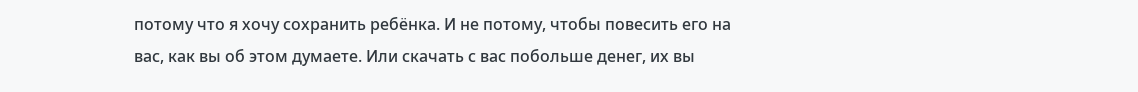потому что я хочу сохранить ребёнка. И не потому, чтобы повесить его на вас, как вы об этом думаете. Или скачать с вас побольше денег, их вы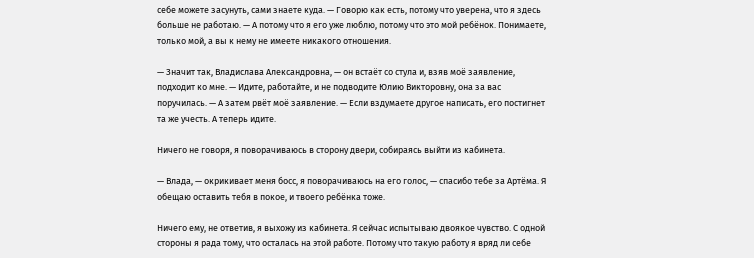себе можете засунуть, сами знаете куда. — Говорю как есть, потому что уверена, что я здесь больше не работаю. — А потому что я его уже люблю, потому что это мой ребёнок. Понимаете, только мой, а вы к нему не имеете никакого отношения.

— Значит так, Владислава Александровна, — он встаёт со стула и, взяв моё заявление, подходит ко мне. — Идите, работайте, и не подводите Юлию Викторовну, она за вас поручилась. — А затем рвёт моё заявление. — Если вздумаете другое написать, его постигнет та же учесть. А теперь идите.

Ничего не говоря, я поворачиваюсь в сторону двери, собираясь выйти из кабинета.

— Влада, — окрикивает меня босс, я поворачиваюсь на его голос, — спасибо тебе за Артёма. Я обещаю оставить тебя в покое, и твоего ребёнка тоже.

Ничего ему, не ответив, я выхожу из кабинета. Я сейчас испытываю двоякое чувство. С одной стороны я рада тому, что осталась на этой работе. Потому что такую работу я вряд ли себе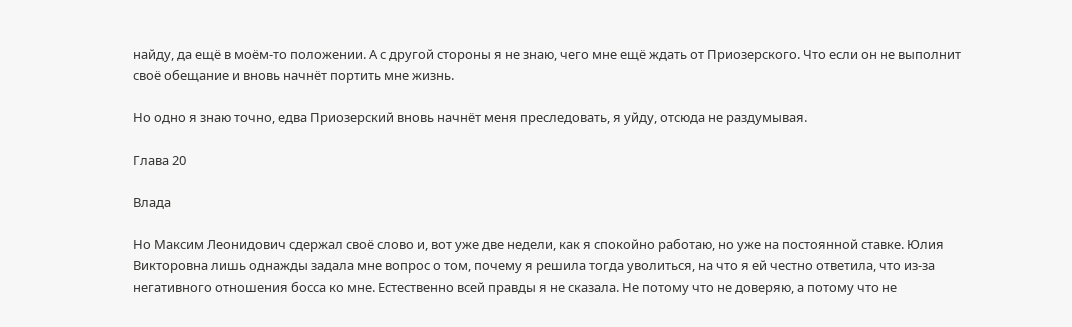найду, да ещё в моём-то положении. А с другой стороны я не знаю, чего мне ещё ждать от Приозерского. Что если он не выполнит своё обещание и вновь начнёт портить мне жизнь.

Но одно я знаю точно, едва Приозерский вновь начнёт меня преследовать, я уйду, отсюда не раздумывая.

Глава 20

Влада

Но Максим Леонидович сдержал своё слово и, вот уже две недели, как я спокойно работаю, но уже на постоянной ставке. Юлия Викторовна лишь однажды задала мне вопрос о том, почему я решила тогда уволиться, на что я ей честно ответила, что из-за негативного отношения босса ко мне. Естественно всей правды я не сказала. Не потому что не доверяю, а потому что не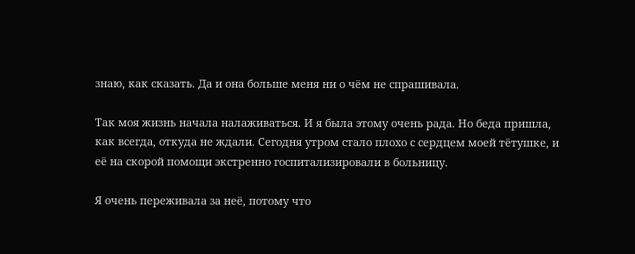знаю, как сказать. Да и она больше меня ни о чём не спрашивала.

Так моя жизнь начала налаживаться. И я была этому очень рада. Но беда пришла, как всегда, откуда не ждали. Сегодня утром стало плохо с сердцем моей тётушке, и её на скорой помощи экстренно госпитализировали в больницу.

Я очень переживала за неё, потому что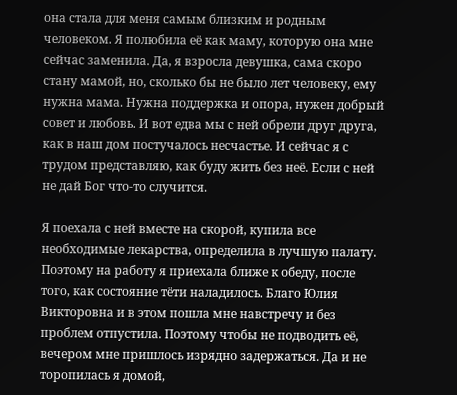она стала для меня самым близким и родным человеком. Я полюбила её как маму, которую она мне сейчас заменила. Да, я взросла девушка, сама скоро стану мамой, но, сколько бы не было лет человеку, ему нужна мама. Нужна поддержка и опора, нужен добрый совет и любовь. И вот едва мы с ней обрели друг друга, как в наш дом постучалось несчастье. И сейчас я с трудом представляю, как буду жить без неё. Если с ней не дай Бог что-то случится.

Я поехала с ней вместе на скорой, купила все необходимые лекарства, определила в лучшую палату. Поэтому на работу я приехала ближе к обеду, после того, как состояние тёти наладилось. Благо Юлия Викторовна и в этом пошла мне навстречу и без проблем отпустила. Поэтому чтобы не подводить её, вечером мне пришлось изрядно задержаться. Да и не торопилась я домой,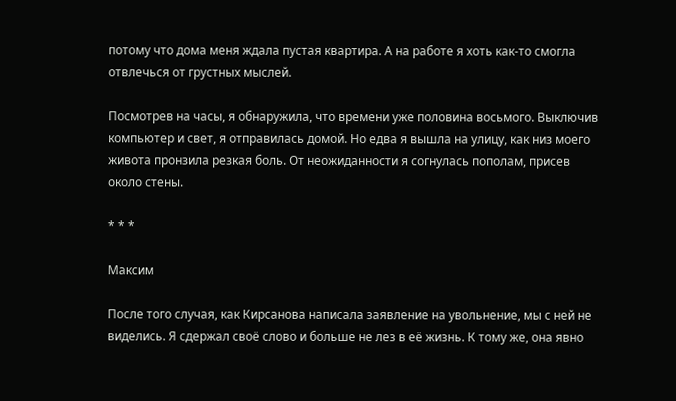потому что дома меня ждала пустая квартира. А на работе я хоть как-то смогла отвлечься от грустных мыслей.

Посмотрев на часы, я обнаружила, что времени уже половина восьмого. Выключив компьютер и свет, я отправилась домой. Но едва я вышла на улицу, как низ моего живота пронзила резкая боль. От неожиданности я согнулась пополам, присев около стены.

* * *

Максим

После того случая, как Кирсанова написала заявление на увольнение, мы с ней не виделись. Я сдержал своё слово и больше не лез в её жизнь. К тому же, она явно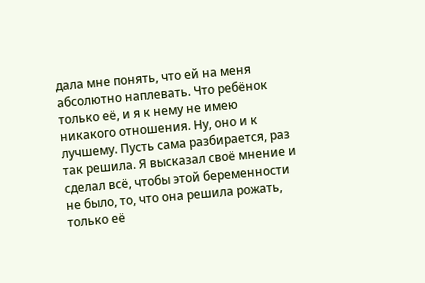дала мне понять, что ей на меня абсолютно наплевать. Что ребёнок только её, и я к нему не имею никакого отношения. Ну, оно и к лучшему. Пусть сама разбирается, раз так решила. Я высказал своё мнение и сделал всё, чтобы этой беременности не было, то, что она решила рожать, только её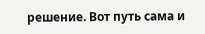решение. Вот путь сама и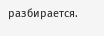разбирается.